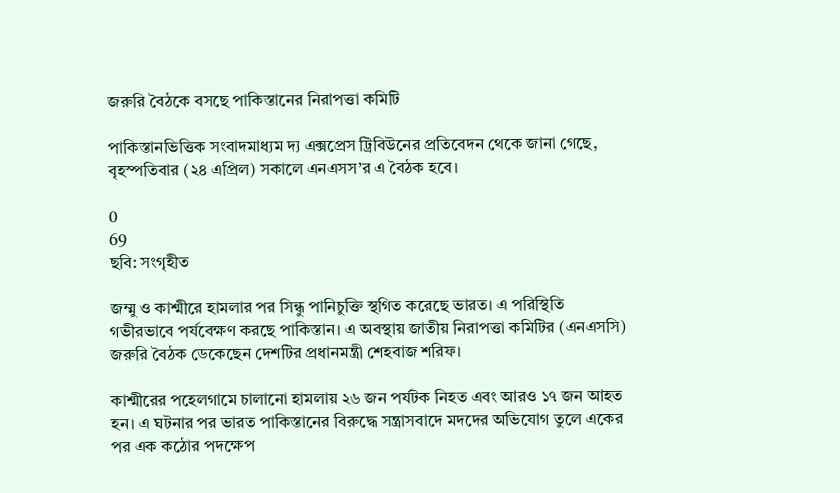জরুরি বৈঠকে বসছে পাকিস্তানের নিরাপত্তা কমিটি

পাকিস্তানভিত্তিক সংবাদমাধ্যম দ্য এক্সপ্রেস ট্রিবিউনের প্রতিবেদন থেকে জানা গেছে, বৃহস্পতিবার (২৪ এপ্রিল) সকালে এনএসস’র এ বৈঠক হবে।

0
69
ছবি: সংগৃহীত

জম্মু ও কাশ্মীরে হামলার পর সিন্ধু পানিচুক্তি স্থগিত করেছে ভারত। এ পরিস্থিতি গভীরভাবে পর্যবেক্ষণ করছে পাকিস্তান। এ অবস্থায় জাতীয় নিরাপত্তা কমিটির (এনএসসি) জরুরি বৈঠক ডেকেছেন দেশটির প্রধানমন্ত্রী শেহবাজ শরিফ।

কাশ্মীরের পহেলগামে চালানো হামলায় ২৬ জন পর্যটক নিহত এবং আরও ১৭ জন আহত হন। এ ঘটনার পর ভারত পাকিস্তানের বিরুদ্ধে সন্ত্রাসবাদে মদদের অভিযোগ তুলে একের পর এক কঠোর পদক্ষেপ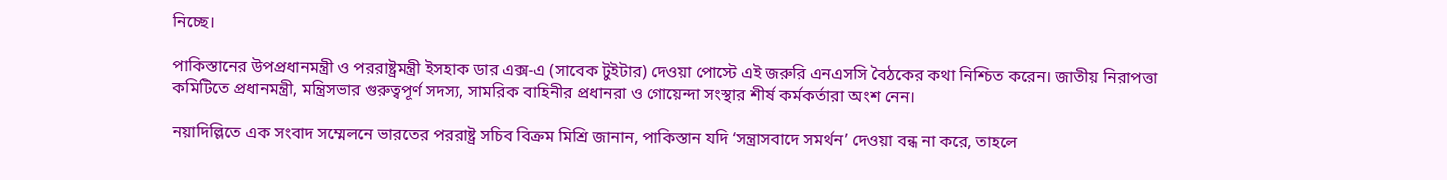নিচ্ছে।

পাকিস্তানের উপপ্রধানমন্ত্রী ও পররাষ্ট্রমন্ত্রী ইসহাক ডার এক্স-এ (সাবেক টুইটার) দেওয়া পোস্টে এই জরুরি এনএসসি বৈঠকের কথা নিশ্চিত করেন। জাতীয় নিরাপত্তা কমিটিতে প্রধানমন্ত্রী, মন্ত্রিসভার গুরুত্বপূর্ণ সদস্য, সামরিক বাহিনীর প্রধানরা ও গোয়েন্দা সংস্থার শীর্ষ কর্মকর্তারা অংশ নেন।

নয়াদিল্লিতে এক সংবাদ সম্মেলনে ভারতের পররাষ্ট্র সচিব বিক্রম মিশ্রি জানান, পাকিস্তান যদি ‘সন্ত্রাসবাদে সমর্থন’ দেওয়া বন্ধ না করে, তাহলে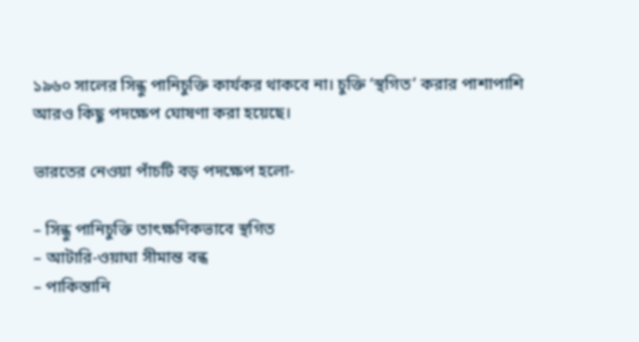১৯৬০ সালের সিন্ধু পানিচুক্তি কার্যকর থাকবে না। চুক্তি ‘স্থগিত’ করার পাশাপাশি আরও কিছু পদক্ষেপ ঘোষণা করা হয়েছে।

ভারতের নেওয়া পাঁচটি বড় পদক্ষেপ হলো-

– সিন্ধু পানিচুক্তি তাৎক্ষণিকভাবে স্থগিত
– আটারি-ওয়াঘা সীমান্ত বন্ধ
– পাকিস্তানি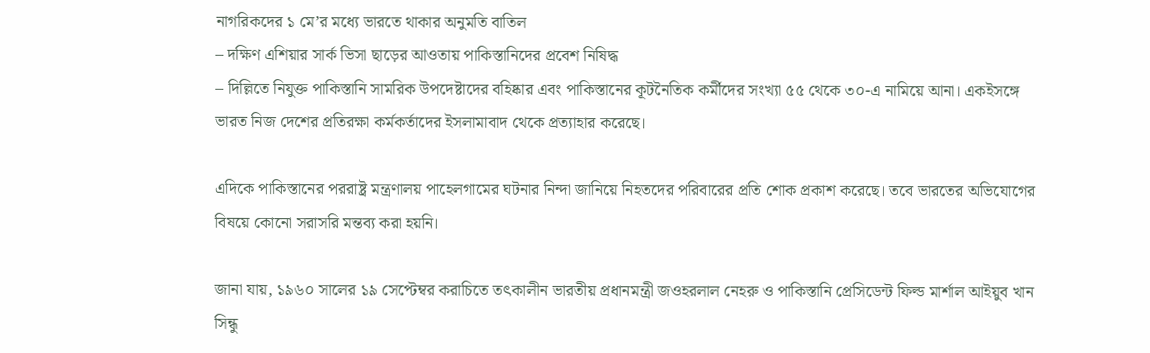নাগরিকদের ১ মে’র মধ্যে ভারতে থাকার অনুমতি বাতিল
– দক্ষিণ এশিয়ার সার্ক ভিসা ছাড়ের আওতায় পাকিস্তানিদের প্রবেশ নিষিদ্ধ
– দিল্লিতে নিযুক্ত পাকিস্তানি সামরিক উপদেষ্টাদের বহিষ্কার এবং পাকিস্তানের কূটনৈতিক কর্মীদের সংখ্যা ৫৫ থেকে ৩০-এ নামিয়ে আনা। একইসঙ্গে ভারত নিজ দেশের প্রতিরক্ষা কর্মকর্তাদের ইসলামাবাদ থেকে প্রত্যাহার করেছে।

এদিকে পাকিস্তানের পররাষ্ট্র মন্ত্রণালয় পাহেলগামের ঘটনার নিন্দা জানিয়ে নিহতদের পরিবারের প্রতি শোক প্রকাশ করেছে। তবে ভারতের অভিযোগের বিষয়ে কোনো সরাসরি মন্তব্য করা হয়নি।

জানা যায়, ১৯৬০ সালের ১৯ সেপ্টেম্বর করাচিতে তৎকালীন ভারতীয় প্রধানমন্ত্রী জওহরলাল নেহরু ও পাকিস্তানি প্রেসিডেন্ট ফিল্ড মার্শাল আইয়ুব খান সিন্ধু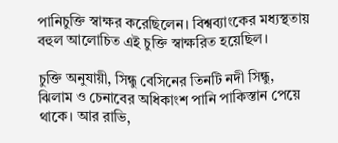পানিচুক্তি স্বাক্ষর করেছিলেন। বিশ্বব্যাংকের মধ্যস্থতায় বহুল আলোচিত এই চুক্তি স্বাক্ষরিত হয়েছিল।

চুক্তি অনুযায়ী, সিন্ধু বেসিনের তিনটি নদী সিন্ধু, ঝিলাম ও চেনাবের অধিকাংশ পানি পাকিস্তান পেয়ে থাকে। আর রাভি,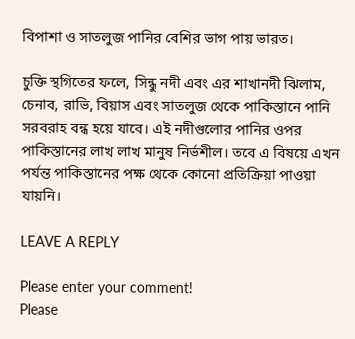বিপাশা ও সাতলুজ পানির বেশির ভাগ পায় ভারত।

চুক্তি স্থগিতের ফলে, সিন্ধু নদী এবং এর শাখানদী ঝিলাম, চেনাব, রাভি, বিয়াস এবং সাতলুজ থেকে পাকিস্তানে পানি সরবরাহ বন্ধ হয়ে যাবে। এই নদীগুলোর পানির ওপর পাকিস্তানের লাখ লাখ মানুষ নির্ভশীল। তবে এ বিষয়ে এখন পর্যন্ত পাকিস্তানের পক্ষ থেকে কোনো প্রতিক্রিয়া পাওয়া যায়নি।

LEAVE A REPLY

Please enter your comment!
Please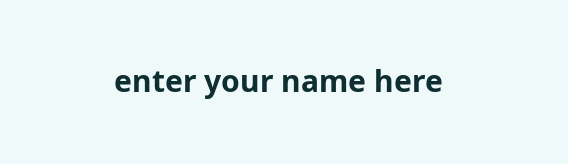enter your name here